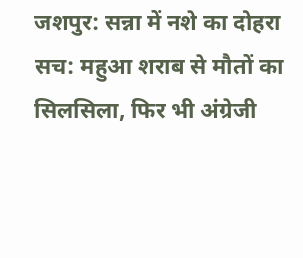जशपुर: सन्ना में नशे का दोहरा सच: महुआ शराब से मौतों का सिलसिला, फिर भी अंग्रेजी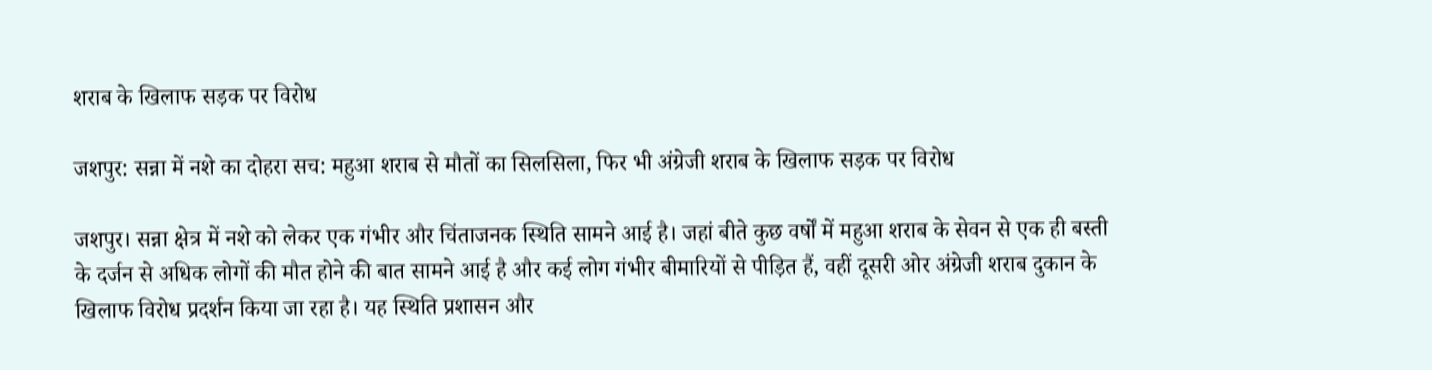शराब के खिलाफ सड़क पर विरोध

जशपुर: सन्ना में नशे का दोहरा सच: महुआ शराब से मौतों का सिलसिला, फिर भी अंग्रेजी शराब के खिलाफ सड़क पर विरोध

जशपुर। सन्ना क्षेत्र में नशे को लेकर एक गंभीर और चिंताजनक स्थिति सामने आई है। जहां बीते कुछ वर्षों में महुआ शराब के सेवन से एक ही बस्ती के दर्जन से अधिक लोगों की मौत होने की बात सामने आई है और कई लोग गंभीर बीमारियों से पीड़ित हैं, वहीं दूसरी ओर अंग्रेजी शराब दुकान के खिलाफ विरोध प्रदर्शन किया जा रहा है। यह स्थिति प्रशासन और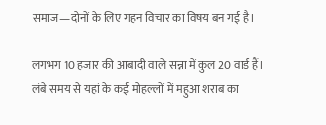समाज—दोनों के लिए गहन विचार का विषय बन गई है।

लगभग 10 हजार की आबादी वाले सन्ना में कुल 20 वार्ड हैं। लंबे समय से यहां के कई मोहल्लों में महुआ शराब का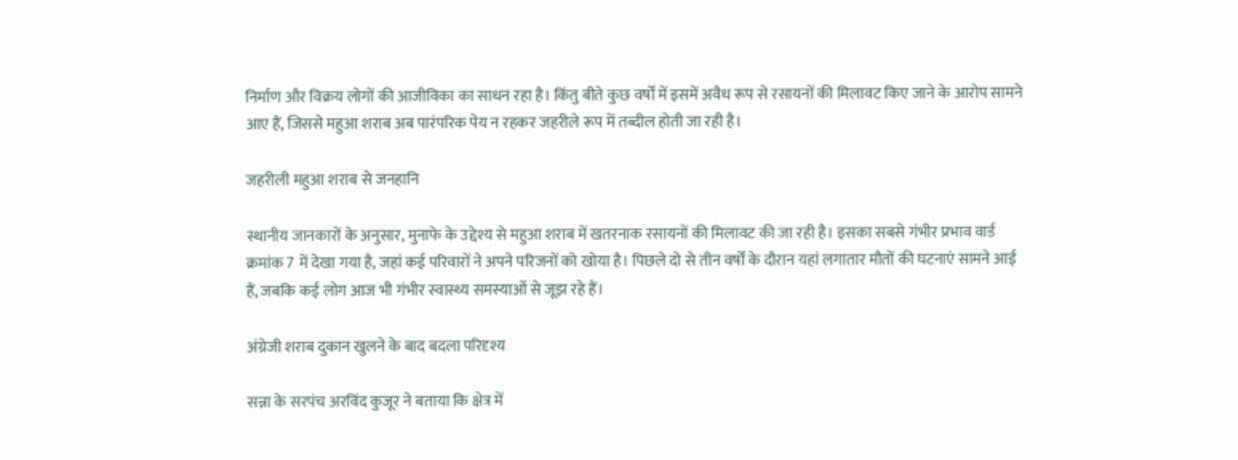निर्माण और विक्रय लोगों की आजीविका का साधन रहा है। किंतु बीते कुछ वर्षों में इसमें अवैध रूप से रसायनों की मिलावट किए जाने के आरोप सामने आए हैं, जिससे महुआ शराब अब पारंपरिक पेय न रहकर जहरीले रूप में तब्दील होती जा रही है।

जहरीली महुआ शराब से जनहानि

स्थानीय जानकारों के अनुसार, मुनाफे के उद्देश्य से महुआ शराब में खतरनाक रसायनों की मिलावट की जा रही है। इसका सबसे गंभीर प्रभाव वार्ड क्रमांक 7 में देखा गया है, जहां कई परिवारों ने अपने परिजनों को खोया है। पिछले दो से तीन वर्षों के दौरान यहां लगातार मौतों की घटनाएं सामने आई हैं, जबकि कई लोग आज भी गंभीर स्वास्थ्य समस्याओं से जूझ रहे हैं।

अंग्रेजी शराब दुकान खुलने के बाद बदला परिदृश्य

सन्ना के सरपंच अरविंद कुजूर ने बताया कि क्षेत्र में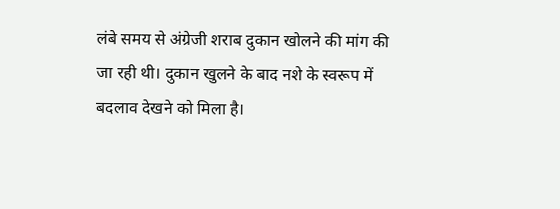लंबे समय से अंग्रेजी शराब दुकान खोलने की मांग की जा रही थी। दुकान खुलने के बाद नशे के स्वरूप में बदलाव देखने को मिला है।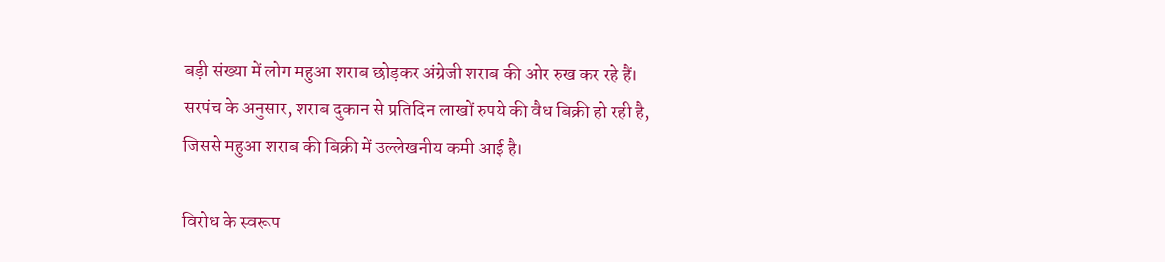बड़ी संख्या में लोग महुआ शराब छोड़कर अंग्रेजी शराब की ओर रुख कर रहे हैं। सरपंच के अनुसार, शराब दुकान से प्रतिदिन लाखों रुपये की वैध बिक्री हो रही है, जिससे महुआ शराब की बिक्री में उल्लेखनीय कमी आई है।

विरोध के स्वरूप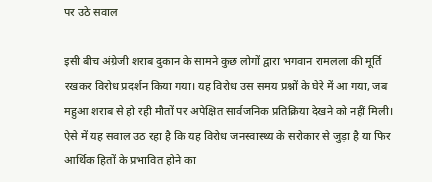पर उठे सवाल

इसी बीच अंग्रेजी शराब दुकान के सामने कुछ लोगों द्वारा भगवान रामलला की मूर्ति रखकर विरोध प्रदर्शन किया गया। यह विरोध उस समय प्रश्नों के घेरे में आ गया, जब महुआ शराब से हो रही मौतों पर अपेक्षित सार्वजनिक प्रतिक्रिया देखने को नहीं मिली। ऐसे में यह सवाल उठ रहा है कि यह विरोध जनस्वास्थ्य के सरोकार से जुड़ा है या फिर आर्थिक हितों के प्रभावित होने का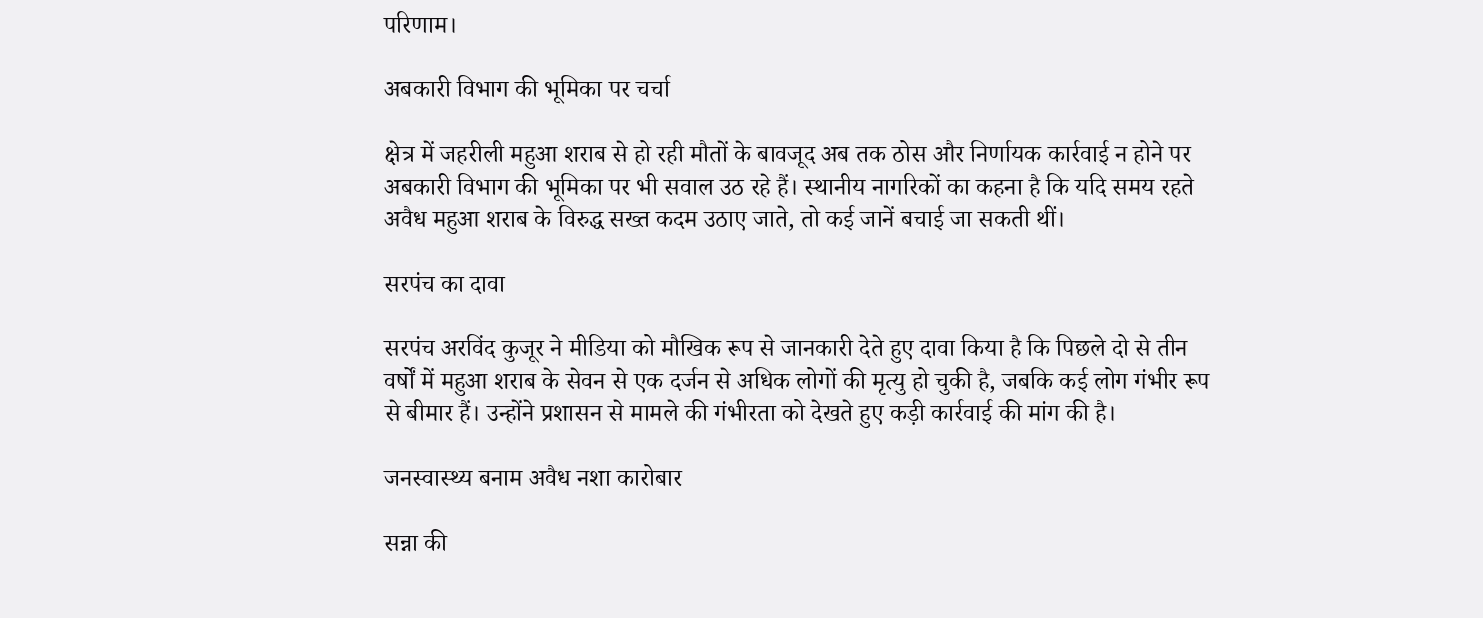परिणाम।

अबकारी विभाग की भूमिका पर चर्चा

क्षेत्र में जहरीली महुआ शराब से हो रही मौतों के बावजूद अब तक ठोस और निर्णायक कार्रवाई न होने पर अबकारी विभाग की भूमिका पर भी सवाल उठ रहे हैं। स्थानीय नागरिकों का कहना है कि यदि समय रहते अवैध महुआ शराब के विरुद्ध सख्त कदम उठाए जाते, तो कई जानें बचाई जा सकती थीं।

सरपंच का दावा

सरपंच अरविंद कुजूर ने मीडिया को मौखिक रूप से जानकारी देते हुए दावा किया है कि पिछले दो से तीन वर्षों में महुआ शराब के सेवन से एक दर्जन से अधिक लोगों की मृत्यु हो चुकी है, जबकि कई लोग गंभीर रूप से बीमार हैं। उन्होंने प्रशासन से मामले की गंभीरता को देखते हुए कड़ी कार्रवाई की मांग की है।

जनस्वास्थ्य बनाम अवैध नशा कारोबार

सन्ना की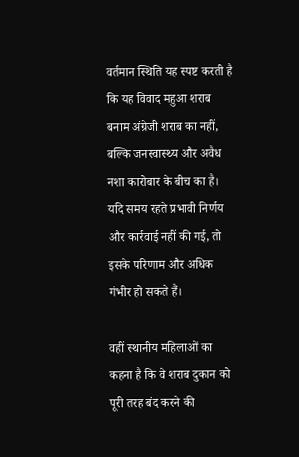वर्तमान स्थिति यह स्पष्ट करती है कि यह विवाद महुआ शराब बनाम अंग्रेजी शराब का नहीं, बल्कि जनस्वास्थ्य और अवैध नशा कारोबार के बीच का है। यदि समय रहते प्रभावी निर्णय और कार्रवाई नहीं की गई, तो इसके परिणाम और अधिक गंभीर हो सकते हैं।

वहीं स्थानीय महिलाओं का कहना है कि वे शराब दुकान को पूरी तरह बंद करने की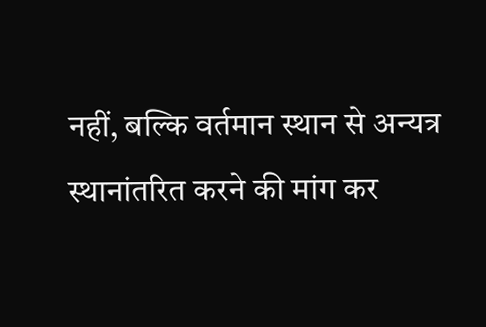नहीं, बल्कि वर्तमान स्थान से अन्यत्र स्थानांतरित करने की मांग कर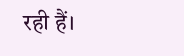रही हैं।